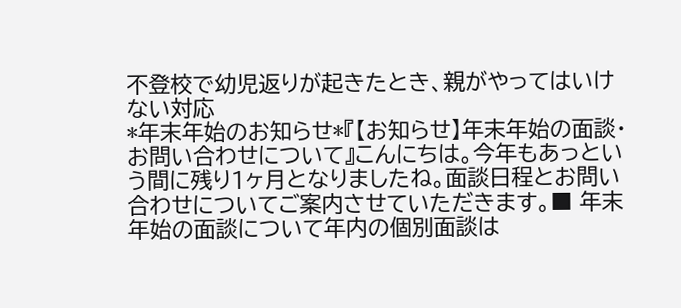不登校で幼児返りが起きたとき、親がやってはいけない対応
*年末年始のお知らせ*『【お知らせ】年末年始の面談・お問い合わせについて』こんにちは。今年もあっという間に残り1ヶ月となりましたね。面談日程とお問い合わせについてご案内させていただきます。■ 年末年始の面談について年内の個別面談は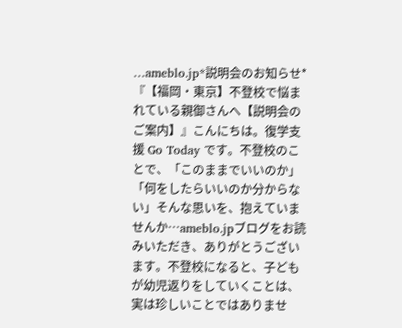…ameblo.jp*説明会のお知らせ*『【福岡・東京】不登校で悩まれている親御さんへ【説明会のご案内】』こんにちは。復学支援 Go Today です。不登校のことで、「このままでいいのか」「何をしたらいいのか分からない」そんな思いを、抱えていませんか…ameblo.jpブログをお読みいただき、ありがとうございます。不登校になると、子どもが幼児返りをしていくことは、実は珍しいことではありませ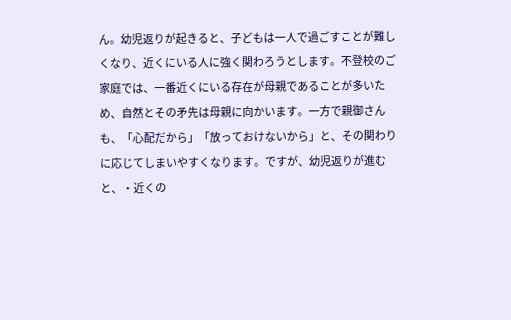ん。幼児返りが起きると、子どもは一人で過ごすことが難しくなり、近くにいる人に強く関わろうとします。不登校のご家庭では、一番近くにいる存在が母親であることが多いため、自然とその矛先は母親に向かいます。一方で親御さんも、「心配だから」「放っておけないから」と、その関わりに応じてしまいやすくなります。ですが、幼児返りが進むと、・近くの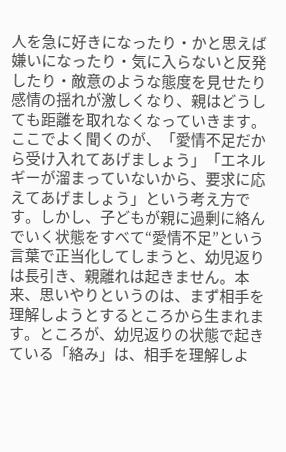人を急に好きになったり・かと思えば嫌いになったり・気に入らないと反発したり・敵意のような態度を見せたり感情の揺れが激しくなり、親はどうしても距離を取れなくなっていきます。ここでよく聞くのが、「愛情不足だから受け入れてあげましょう」「エネルギーが溜まっていないから、要求に応えてあげましょう」という考え方です。しかし、子どもが親に過剰に絡んでいく状態をすべて“愛情不足”という言葉で正当化してしまうと、幼児返りは長引き、親離れは起きません。本来、思いやりというのは、まず相手を理解しようとするところから生まれます。ところが、幼児返りの状態で起きている「絡み」は、相手を理解しよ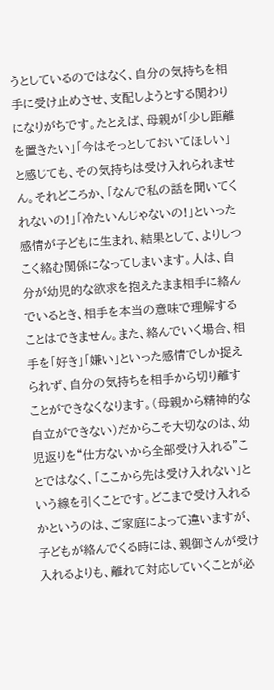うとしているのではなく、自分の気持ちを相手に受け止めさせ、支配しようとする関わりになりがちです。たとえば、母親が「少し距離を置きたい」「今はそっとしておいてほしい」と感じても、その気持ちは受け入れられません。それどころか、「なんで私の話を聞いてくれないの!」「冷たいんじゃないの!」といった感情が子どもに生まれ、結果として、よりしつこく絡む関係になってしまいます。人は、自分が幼児的な欲求を抱えたまま相手に絡んでいるとき、相手を本当の意味で理解することはできません。また、絡んでいく場合、相手を「好き」「嫌い」といった感情でしか捉えられず、自分の気持ちを相手から切り離すことができなくなります。(母親から精神的な自立ができない)だからこそ大切なのは、幼児返りを“仕方ないから全部受け入れる”ことではなく、「ここから先は受け入れない」という線を引くことです。どこまで受け入れるかというのは、ご家庭によって違いますが、子どもが絡んでくる時には、親御さんが受け入れるよりも、離れて対応していくことが必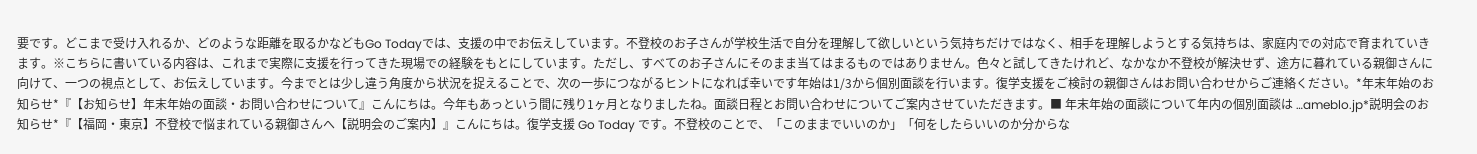要です。どこまで受け入れるか、どのような距離を取るかなどもGo Todayでは、支援の中でお伝えしています。不登校のお子さんが学校生活で自分を理解して欲しいという気持ちだけではなく、相手を理解しようとする気持ちは、家庭内での対応で育まれていきます。※こちらに書いている内容は、これまで実際に支援を行ってきた現場での経験をもとにしています。ただし、すべてのお子さんにそのまま当てはまるものではありません。色々と試してきたけれど、なかなか不登校が解決せず、途方に暮れている親御さんに向けて、一つの視点として、お伝えしています。今までとは少し違う角度から状況を捉えることで、次の一歩につながるヒントになれば幸いです年始は1/3から個別面談を行います。復学支援をご検討の親御さんはお問い合わせからご連絡ください。*年末年始のお知らせ*『【お知らせ】年末年始の面談・お問い合わせについて』こんにちは。今年もあっという間に残り1ヶ月となりましたね。面談日程とお問い合わせについてご案内させていただきます。■ 年末年始の面談について年内の個別面談は …ameblo.jp*説明会のお知らせ*『【福岡・東京】不登校で悩まれている親御さんへ【説明会のご案内】』こんにちは。復学支援 Go Today です。不登校のことで、「このままでいいのか」「何をしたらいいのか分からな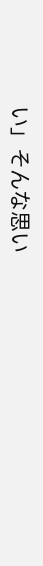い」そんな思い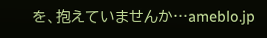を、抱えていませんか…ameblo.jp